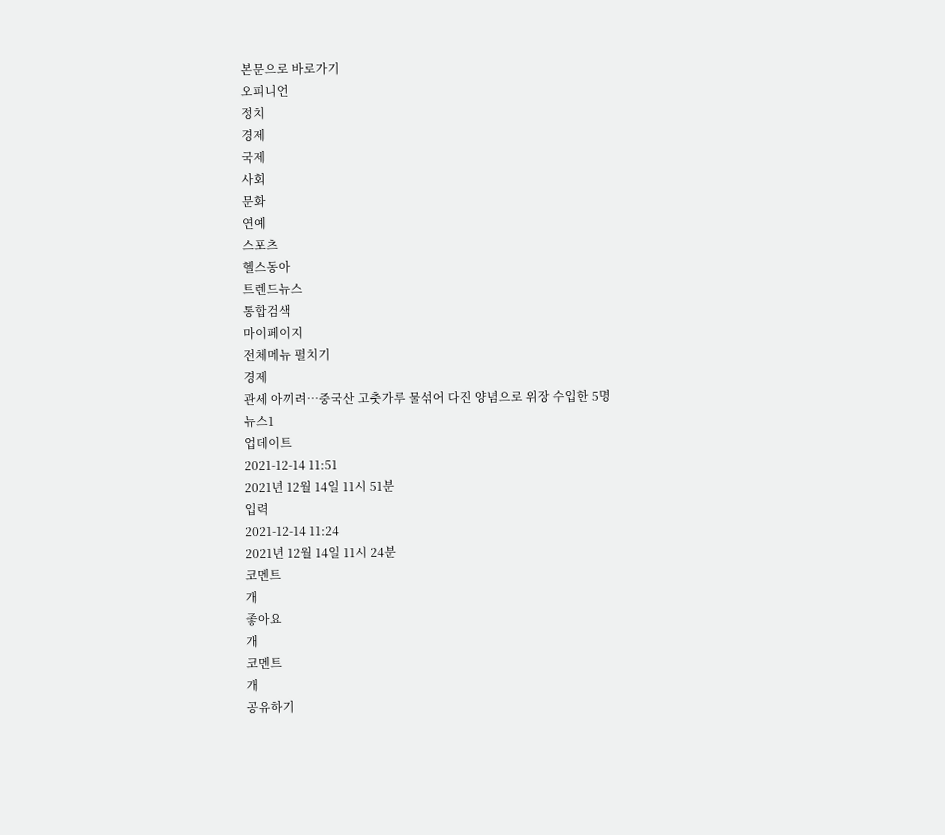본문으로 바로가기
오피니언
정치
경제
국제
사회
문화
연예
스포츠
헬스동아
트렌드뉴스
통합검색
마이페이지
전체메뉴 펼치기
경제
관세 아끼려…중국산 고춧가루 물섞어 다진 양념으로 위장 수입한 5명
뉴스1
업데이트
2021-12-14 11:51
2021년 12월 14일 11시 51분
입력
2021-12-14 11:24
2021년 12월 14일 11시 24분
코멘트
개
좋아요
개
코멘트
개
공유하기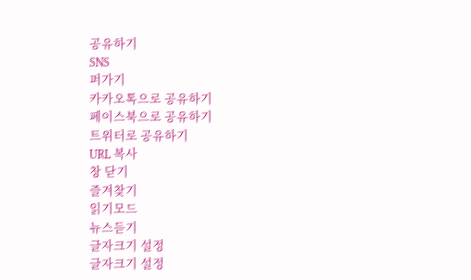공유하기
SNS
퍼가기
카카오톡으로 공유하기
페이스북으로 공유하기
트위터로 공유하기
URL 복사
창 닫기
즐겨찾기
읽기모드
뉴스듣기
글자크기 설정
글자크기 설정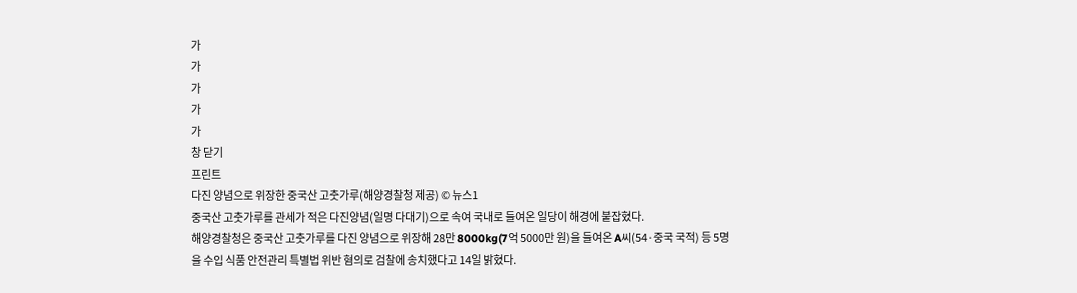가
가
가
가
가
창 닫기
프린트
다진 양념으로 위장한 중국산 고춧가루(해양경찰청 제공) © 뉴스1
중국산 고춧가루를 관세가 적은 다진양념(일명 다대기)으로 속여 국내로 들여온 일당이 해경에 붙잡혔다.
해양경찰청은 중국산 고춧가루를 다진 양념으로 위장해 28만 8000kg(7억 5000만 원)을 들여온 A씨(54·중국 국적) 등 5명을 수입 식품 안전관리 특별법 위반 혐의로 검찰에 송치했다고 14일 밝혔다.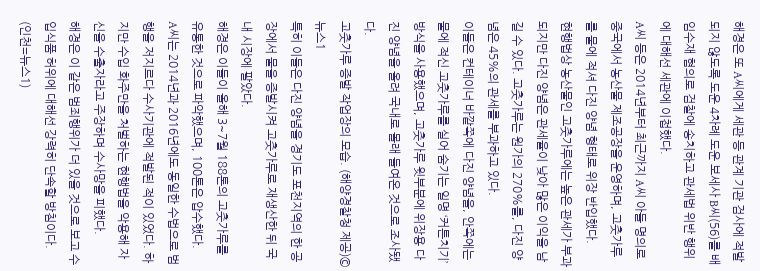해경은 또 A씨에게 세관 등 관계 기관 검사에 적발되지 않도록 도운 4차례 도운 보세사 B씨(56)를 배임수재 혐의로 검찰에 송치하고 관세법 위반 행위에 대해선 세관에 이첩했다.
A씨 등은 2014년부터 최근까지 A씨 아들 명의로 중국에서 농산물 제조공장을 운영하며, 고춧가루를 물에 적셔 다진 양념 형태로 위장 반입했다.
현행법상 농산물인 고춧가루에는 높은 관세가 부과되지만 다진 양념은 관세율이 낮아 많은 이익을 남길 수 있다. 고춧가루는 원가의 270%를, 다진 양념은 45%의 관세를 부과하고 있다.
이들은 컨테이너 바깥쪽에 다진 양념을, 안쪽에는 물에 적신 고춧가루를 실어 숨기는 일명 ‘커튼치기’ 방식을 사용했으며, 고춧가루 윗부분에 위장용 다진 양념을 올려 국내로 몰래 들여온 것으로 조사됐다.
고춧가루 증발 작업장의 모습. (해양경찰청 제공)© 뉴스1
특히 이들은 다진 양념을 경기도 포천지역의 한 공장에서 물을 증발시켜 고춧가루로 재생산한 뒤 국내 시장에 팔았다.
해경은 이들이 올해 3~7월 188톤의 고춧가루를 유통한 것으로 파악했으며, 100톤은 압수했다.
A씨는 2014년과 2016년에도 동일한 수법으로 범행을 저지르다 수사기관에 적발된 적이 있었다. 하지만 수입 화주만을 처벌하는 현행법을 악용해 자신을 수출자라고 주장하며 수사망을 피했다.
해경은 이 같은 범죄행위가 더 있을 것으로 보고 수입식품 허위에 대해선 강력히 단속할 방침이다.
(인천=뉴스1)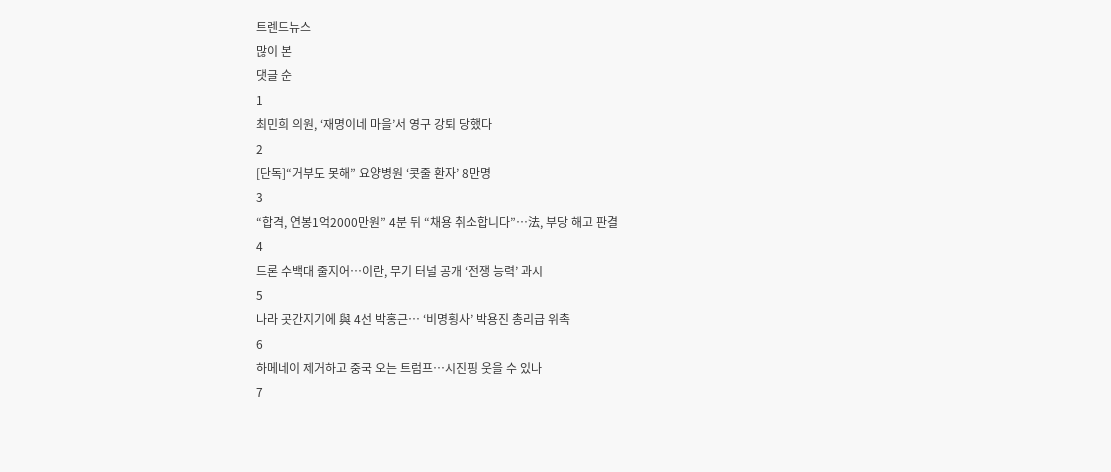트렌드뉴스
많이 본
댓글 순
1
최민희 의원, ‘재명이네 마을’서 영구 강퇴 당했다
2
[단독]“거부도 못해” 요양병원 ‘콧줄 환자’ 8만명
3
“합격, 연봉1억2000만원” 4분 뒤 “채용 취소합니다”…法, 부당 해고 판결
4
드론 수백대 줄지어…이란, 무기 터널 공개 ‘전쟁 능력’ 과시
5
나라 곳간지기에 與 4선 박홍근… ‘비명횡사’ 박용진 총리급 위촉
6
하메네이 제거하고 중국 오는 트럼프…시진핑 웃을 수 있나
7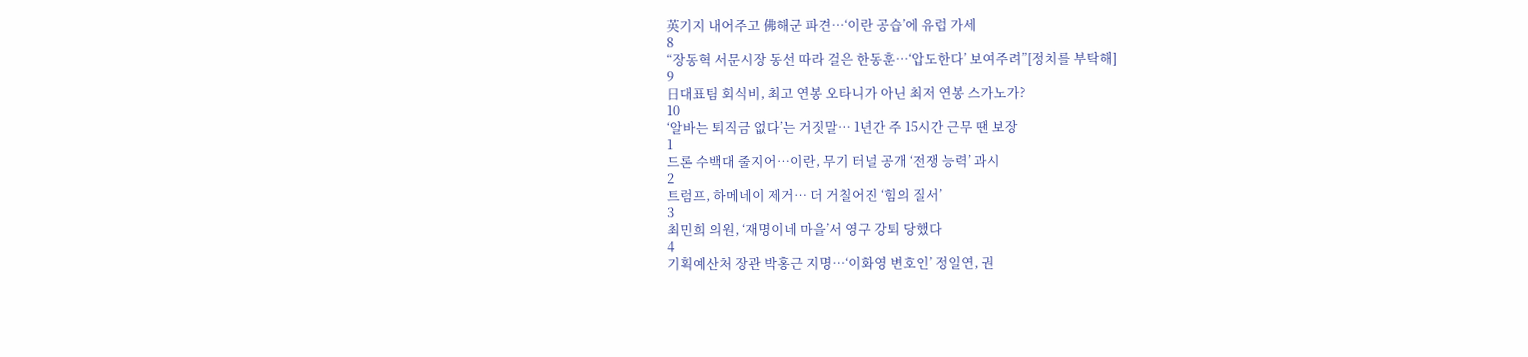英기지 내어주고 佛해군 파견…‘이란 공습’에 유럽 가세
8
“장동혁 서문시장 동선 따라 걸은 한동훈…‘압도한다’ 보여주려”[정치를 부탁해]
9
日대표팀 회식비, 최고 연봉 오타니가 아닌 최저 연봉 스가노가?
10
‘알바는 퇴직금 없다’는 거짓말… 1년간 주 15시간 근무 땐 보장
1
드론 수백대 줄지어…이란, 무기 터널 공개 ‘전쟁 능력’ 과시
2
트럼프, 하메네이 제거… 더 거칠어진 ‘힘의 질서’
3
최민희 의원, ‘재명이네 마을’서 영구 강퇴 당했다
4
기획예산처 장관 박홍근 지명…‘이화영 변호인’ 정일연, 권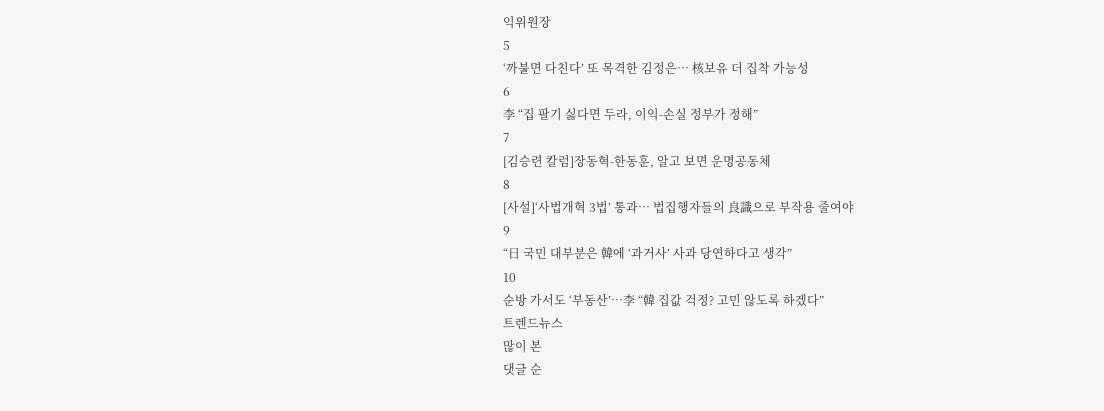익위원장
5
‘까불면 다친다’ 또 목격한 김정은… 核보유 더 집착 가능성
6
李 “집 팔기 싫다면 두라, 이익-손실 정부가 정해”
7
[김승련 칼럼]장동혁-한동훈, 알고 보면 운명공동체
8
[사설]‘사법개혁 3법’ 통과… 법집행자들의 良識으로 부작용 줄여야
9
“日 국민 대부분은 韓에 ‘과거사’ 사과 당연하다고 생각”
10
순방 가서도 ‘부동산’…李 “韓 집값 걱정? 고민 않도록 하겠다”
트렌드뉴스
많이 본
댓글 순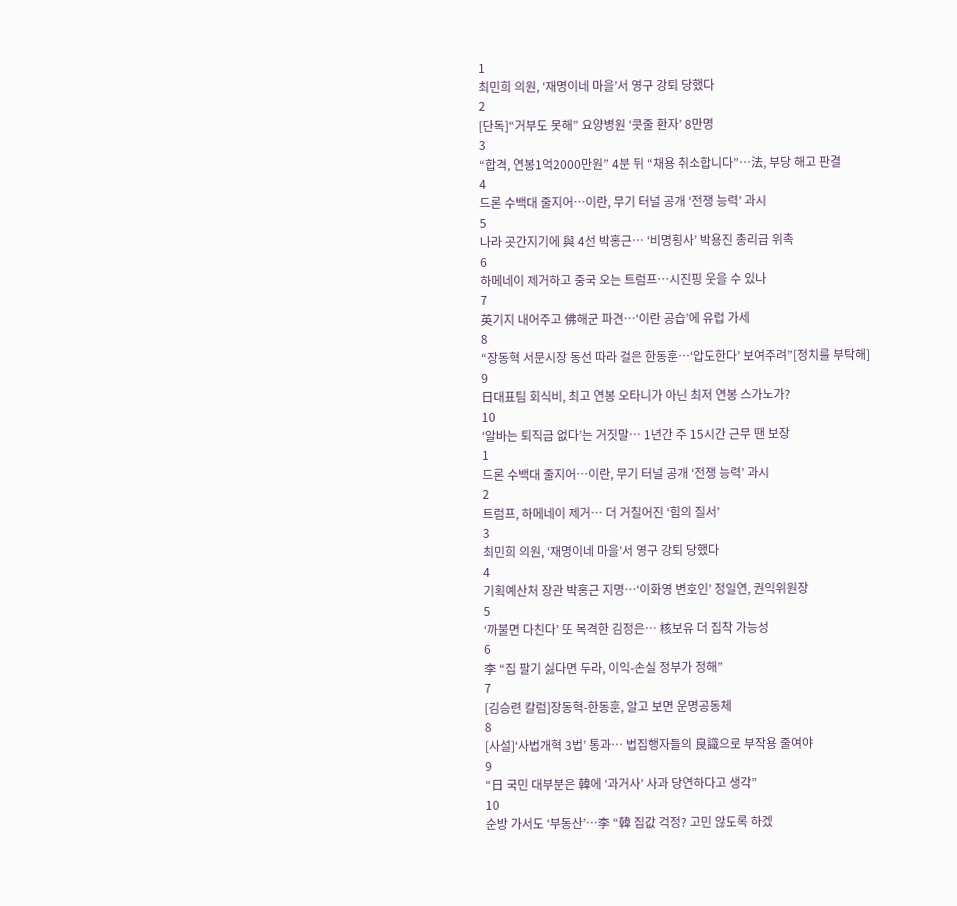1
최민희 의원, ‘재명이네 마을’서 영구 강퇴 당했다
2
[단독]“거부도 못해” 요양병원 ‘콧줄 환자’ 8만명
3
“합격, 연봉1억2000만원” 4분 뒤 “채용 취소합니다”…法, 부당 해고 판결
4
드론 수백대 줄지어…이란, 무기 터널 공개 ‘전쟁 능력’ 과시
5
나라 곳간지기에 與 4선 박홍근… ‘비명횡사’ 박용진 총리급 위촉
6
하메네이 제거하고 중국 오는 트럼프…시진핑 웃을 수 있나
7
英기지 내어주고 佛해군 파견…‘이란 공습’에 유럽 가세
8
“장동혁 서문시장 동선 따라 걸은 한동훈…‘압도한다’ 보여주려”[정치를 부탁해]
9
日대표팀 회식비, 최고 연봉 오타니가 아닌 최저 연봉 스가노가?
10
‘알바는 퇴직금 없다’는 거짓말… 1년간 주 15시간 근무 땐 보장
1
드론 수백대 줄지어…이란, 무기 터널 공개 ‘전쟁 능력’ 과시
2
트럼프, 하메네이 제거… 더 거칠어진 ‘힘의 질서’
3
최민희 의원, ‘재명이네 마을’서 영구 강퇴 당했다
4
기획예산처 장관 박홍근 지명…‘이화영 변호인’ 정일연, 권익위원장
5
‘까불면 다친다’ 또 목격한 김정은… 核보유 더 집착 가능성
6
李 “집 팔기 싫다면 두라, 이익-손실 정부가 정해”
7
[김승련 칼럼]장동혁-한동훈, 알고 보면 운명공동체
8
[사설]‘사법개혁 3법’ 통과… 법집행자들의 良識으로 부작용 줄여야
9
“日 국민 대부분은 韓에 ‘과거사’ 사과 당연하다고 생각”
10
순방 가서도 ‘부동산’…李 “韓 집값 걱정? 고민 않도록 하겠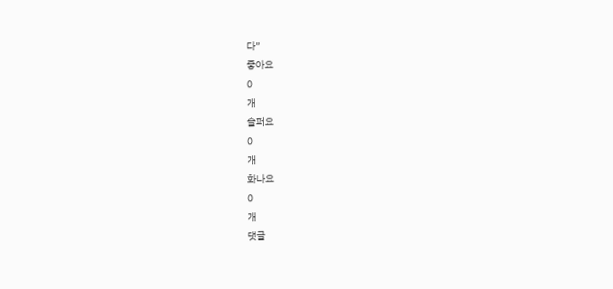다”
좋아요
0
개
슬퍼요
0
개
화나요
0
개
댓글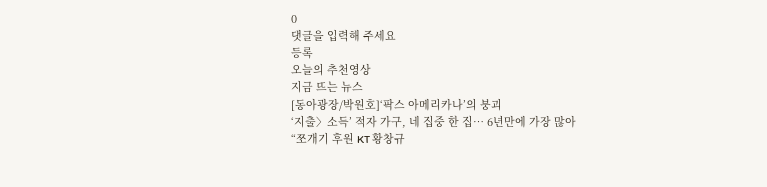0
댓글을 입력해 주세요
등록
오늘의 추천영상
지금 뜨는 뉴스
[동아광장/박원호]‘팍스 아메리카나’의 붕괴
‘지출〉소득’ 적자 가구, 네 집중 한 집… 6년만에 가장 많아
“쪼개기 후원 KT 황창규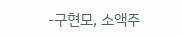-구현모, 소액주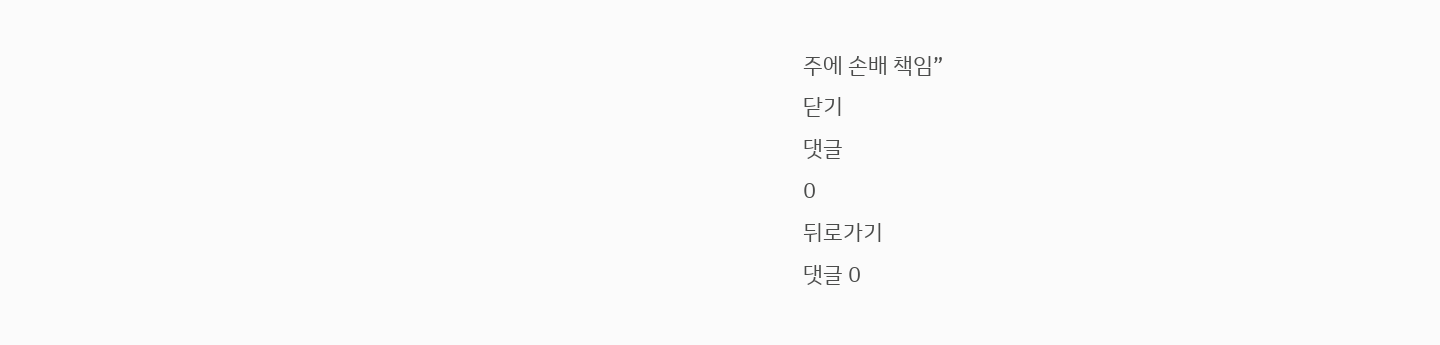주에 손배 책임”
닫기
댓글
0
뒤로가기
댓글 0